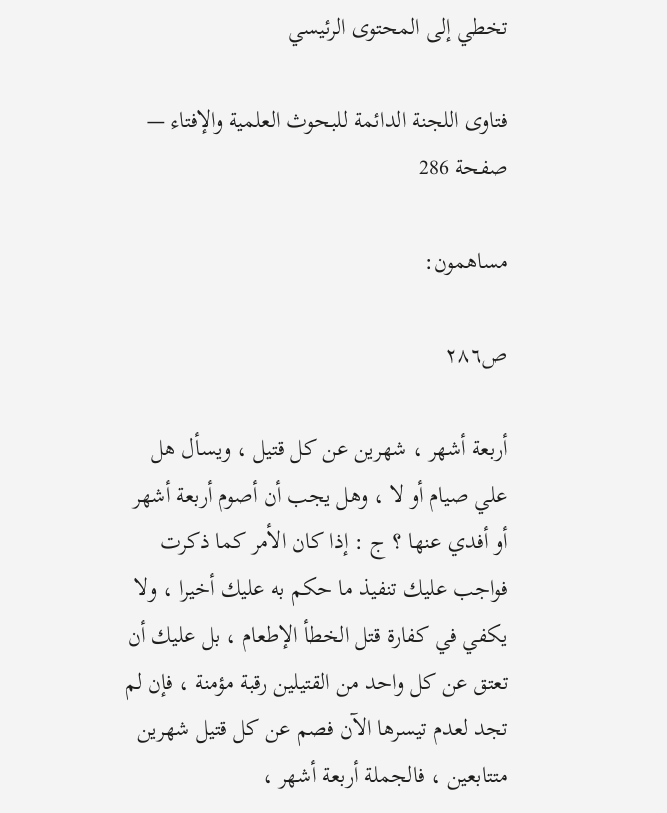تخطي إلى المحتوى الرئيسي

فتاوى اللجنة الدائمة للبحوث العلمية والإفتاء — صفحة 286

مساهمون:

ص٢٨٦

أربعة أشهر ، شهرين عن كل قتيل ، ويسأل هل علي صيام أو لا ، وهل يجب أن أصوم أربعة أشهر أو أفدي عنها ؟ ج : إذا كان الأمر كما ذكرت فواجب عليك تنفيذ ما حكم به عليك أخيرا ، ولا يكفي في كفارة قتل الخطأ الإطعام ، بل عليك أن تعتق عن كل واحد من القتيلين رقبة مؤمنة ، فإن لم تجد لعدم تيسرها الآن فصم عن كل قتيل شهرين متتابعين ، فالجملة أربعة أشهر ،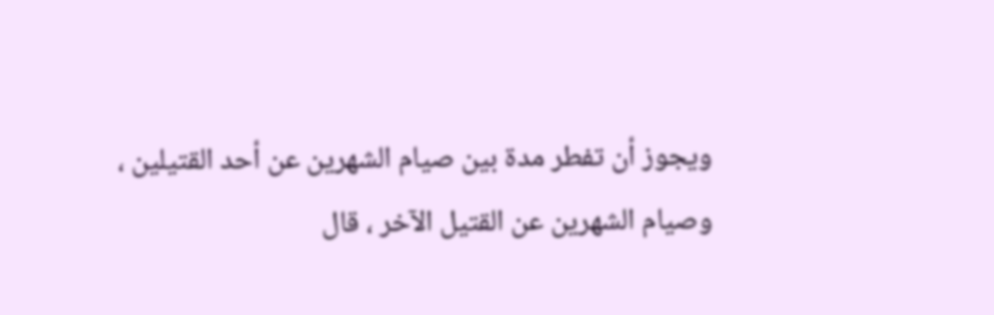ويجوز أن تفطر مدة بين صيام الشهرين عن أحد القتيلين ، وصيام الشهرين عن القتيل الآخر ، قال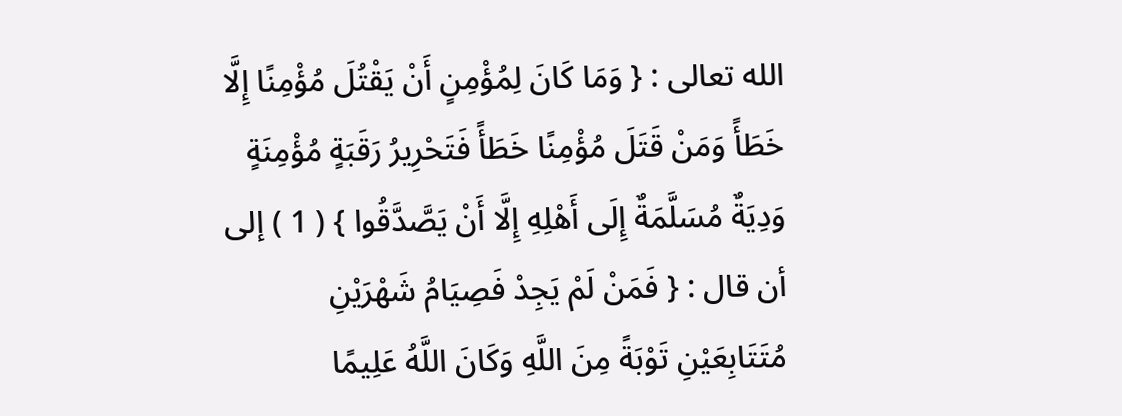الله تعالى : { وَمَا كَانَ لِمُؤْمِنٍ أَنْ يَقْتُلَ مُؤْمِنًا إِلَّا خَطَأً وَمَنْ قَتَلَ مُؤْمِنًا خَطَأً فَتَحْرِيرُ رَقَبَةٍ مُؤْمِنَةٍ وَدِيَةٌ مُسَلَّمَةٌ إِلَى أَهْلِهِ إِلَّا أَنْ يَصَّدَّقُوا } ( 1 ) إلى أن قال : { فَمَنْ لَمْ يَجِدْ فَصِيَامُ شَهْرَيْنِ مُتَتَابِعَيْنِ تَوْبَةً مِنَ اللَّهِ وَكَانَ اللَّهُ عَلِيمًا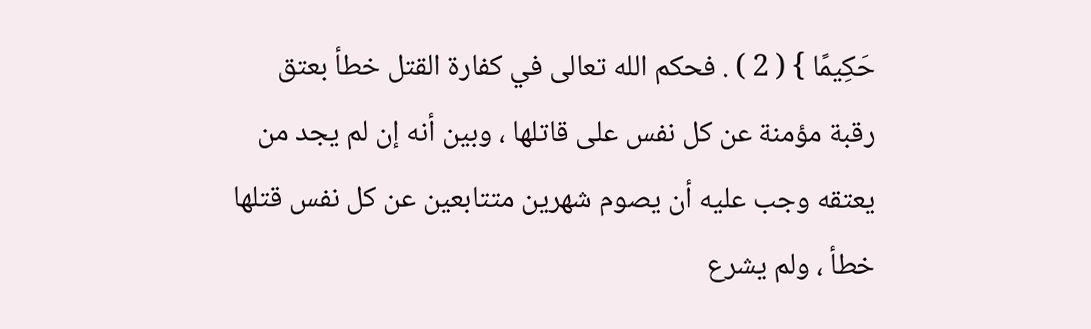حَكِيمًا } ( 2 ) . فحكم الله تعالى في كفارة القتل خطأ بعتق رقبة مؤمنة عن كل نفس على قاتلها ، وبين أنه إن لم يجد من يعتقه وجب عليه أن يصوم شهرين متتابعين عن كل نفس قتلها خطأ ، ولم يشرع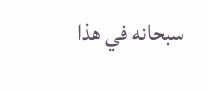سبحانه في هذا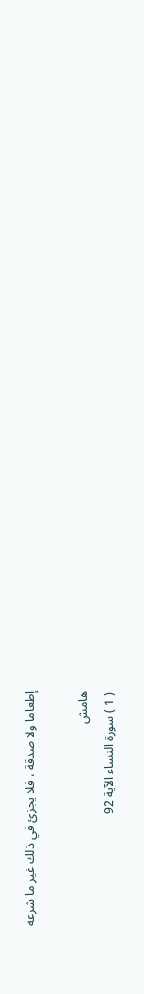إطعاما ولا صدقة ، فلا يجزئ في ذلك غير ما شرعه

هامش
( 1 ) سورة النساء الآية 92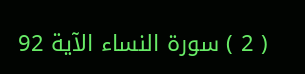( 2 ) سورة النساء الآية 92